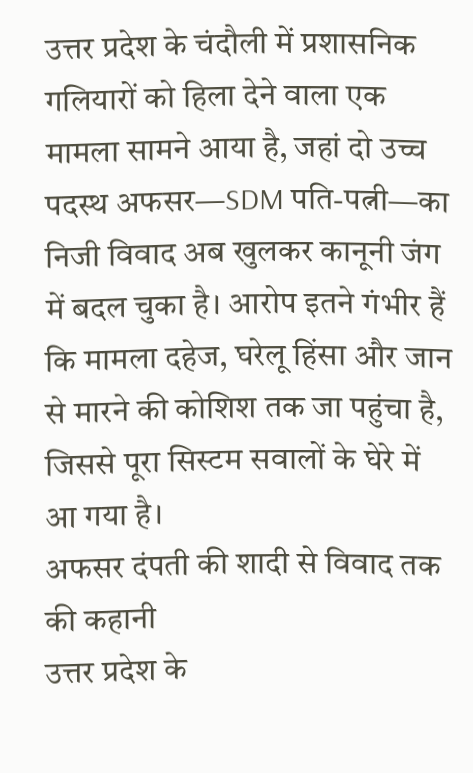उत्तर प्रदेश के चंदौली में प्रशासनिक गलियारों को हिला देने वाला एक मामला सामने आया है, जहां दो उच्च पदस्थ अफसर—SDM पति-पत्नी—का निजी विवाद अब खुलकर कानूनी जंग में बदल चुका है। आरोप इतने गंभीर हैं कि मामला दहेज, घरेलू हिंसा और जान से मारने की कोशिश तक जा पहुंचा है, जिससे पूरा सिस्टम सवालों के घेरे में आ गया है।
अफसर दंपती की शादी से विवाद तक की कहानी
उत्तर प्रदेश के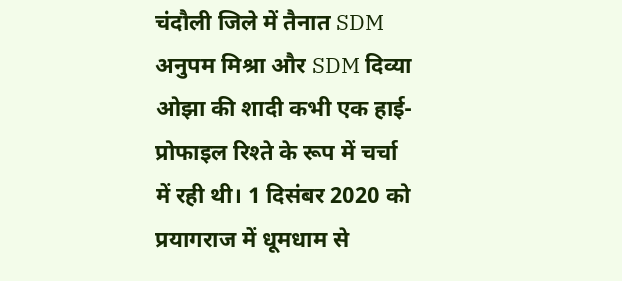चंदौली जिले में तैनात SDM अनुपम मिश्रा और SDM दिव्या ओझा की शादी कभी एक हाई-प्रोफाइल रिश्ते के रूप में चर्चा में रही थी। 1 दिसंबर 2020 को प्रयागराज में धूमधाम से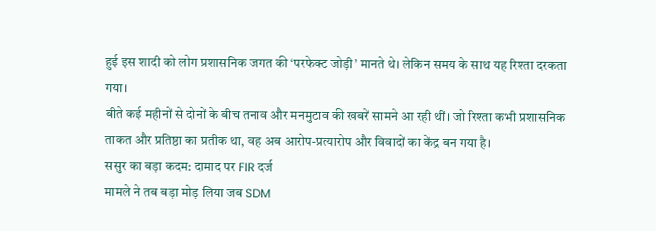हुई इस शादी को लोग प्रशासनिक जगत की ‘परफेक्ट जोड़ी’ मानते थे। लेकिन समय के साथ यह रिश्ता दरकता गया।
बीते कई महीनों से दोनों के बीच तनाव और मनमुटाव की खबरें सामने आ रही थीं। जो रिश्ता कभी प्रशासनिक ताकत और प्रतिष्ठा का प्रतीक था, वह अब आरोप-प्रत्यारोप और विवादों का केंद्र बन गया है।
ससुर का बड़ा कदम: दामाद पर FIR दर्ज
मामले ने तब बड़ा मोड़ लिया जब SDM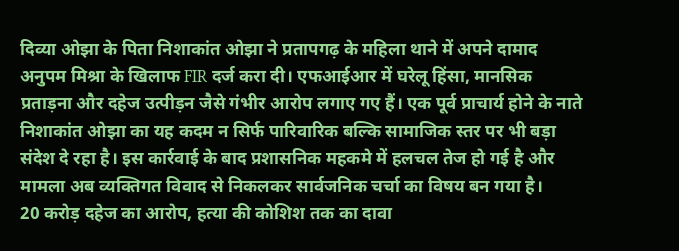दिव्या ओझा के पिता निशाकांत ओझा ने प्रतापगढ़ के महिला थाने में अपने दामाद अनुपम मिश्रा के खिलाफ FIR दर्ज करा दी। एफआईआर में घरेलू हिंसा, मानसिक प्रताड़ना और दहेज उत्पीड़न जैसे गंभीर आरोप लगाए गए हैं। एक पूर्व प्राचार्य होने के नाते निशाकांत ओझा का यह कदम न सिर्फ पारिवारिक बल्कि सामाजिक स्तर पर भी बड़ा संदेश दे रहा है। इस कार्रवाई के बाद प्रशासनिक महकमे में हलचल तेज हो गई है और मामला अब व्यक्तिगत विवाद से निकलकर सार्वजनिक चर्चा का विषय बन गया है।
20 करोड़ दहेज का आरोप, हत्या की कोशिश तक का दावा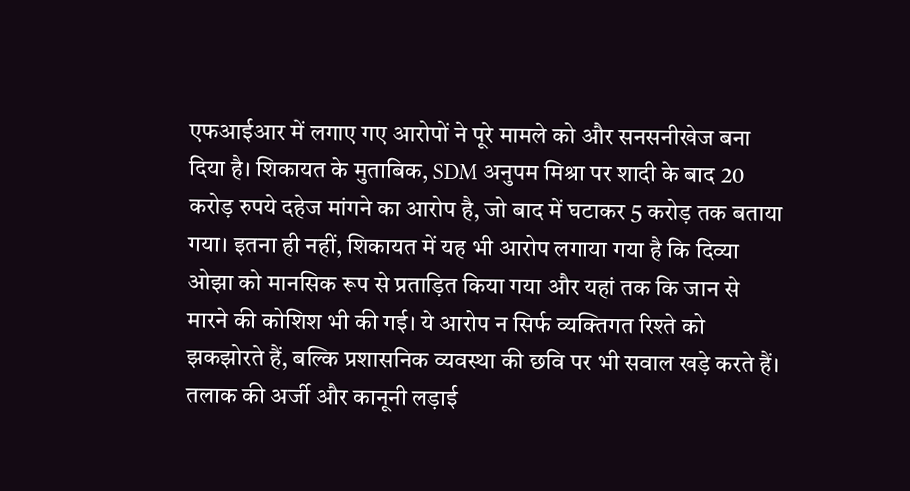एफआईआर में लगाए गए आरोपों ने पूरे मामले को और सनसनीखेज बना दिया है। शिकायत के मुताबिक, SDM अनुपम मिश्रा पर शादी के बाद 20 करोड़ रुपये दहेज मांगने का आरोप है, जो बाद में घटाकर 5 करोड़ तक बताया गया। इतना ही नहीं, शिकायत में यह भी आरोप लगाया गया है कि दिव्या ओझा को मानसिक रूप से प्रताड़ित किया गया और यहां तक कि जान से मारने की कोशिश भी की गई। ये आरोप न सिर्फ व्यक्तिगत रिश्ते को झकझोरते हैं, बल्कि प्रशासनिक व्यवस्था की छवि पर भी सवाल खड़े करते हैं।
तलाक की अर्जी और कानूनी लड़ाई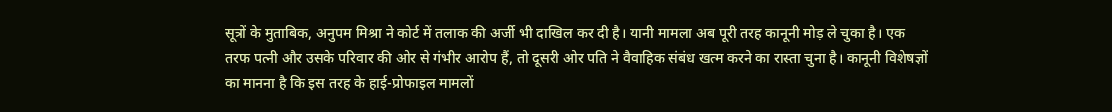सूत्रों के मुताबिक, अनुपम मिश्रा ने कोर्ट में तलाक की अर्जी भी दाखिल कर दी है। यानी मामला अब पूरी तरह कानूनी मोड़ ले चुका है। एक तरफ पत्नी और उसके परिवार की ओर से गंभीर आरोप हैं, तो दूसरी ओर पति ने वैवाहिक संबंध खत्म करने का रास्ता चुना है। कानूनी विशेषज्ञों का मानना है कि इस तरह के हाई-प्रोफाइल मामलों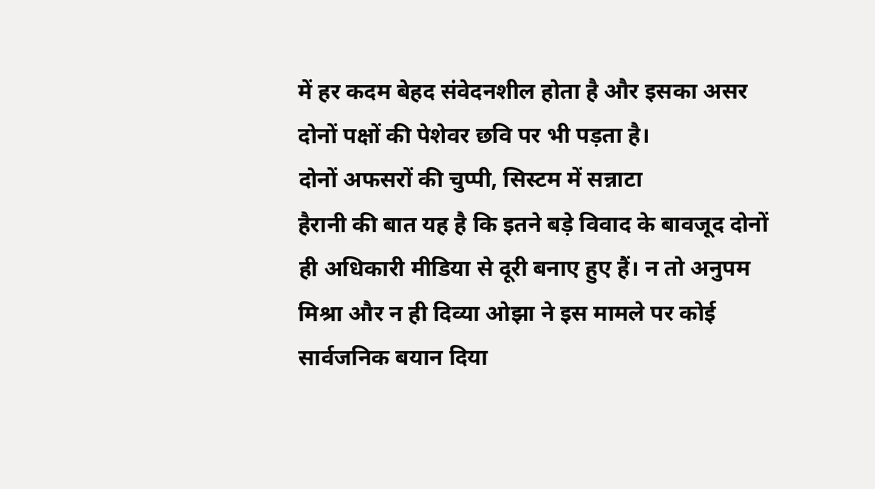में हर कदम बेहद संवेदनशील होता है और इसका असर दोनों पक्षों की पेशेवर छवि पर भी पड़ता है।
दोनों अफसरों की चुप्पी, सिस्टम में सन्नाटा
हैरानी की बात यह है कि इतने बड़े विवाद के बावजूद दोनों ही अधिकारी मीडिया से दूरी बनाए हुए हैं। न तो अनुपम मिश्रा और न ही दिव्या ओझा ने इस मामले पर कोई सार्वजनिक बयान दिया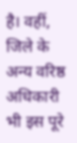है। वहीं, जिले के अन्य वरिष्ठ अधिकारी भी इस पूरे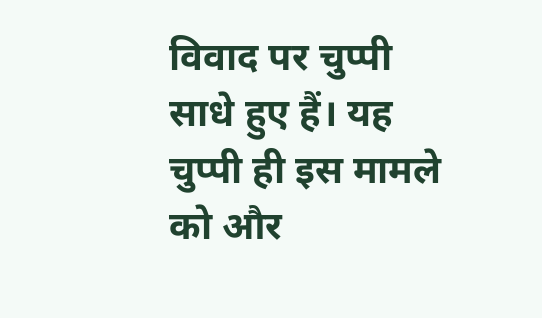विवाद पर चुप्पी साधे हुए हैं। यह चुप्पी ही इस मामले को और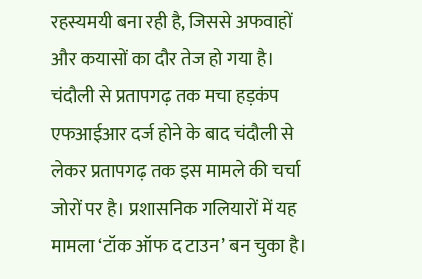रहस्यमयी बना रही है, जिससे अफवाहों और कयासों का दौर तेज हो गया है।
चंदौली से प्रतापगढ़ तक मचा हड़कंप
एफआईआर दर्ज होने के बाद चंदौली से लेकर प्रतापगढ़ तक इस मामले की चर्चा जोरों पर है। प्रशासनिक गलियारों में यह मामला ‘टॉक ऑफ द टाउन’ बन चुका है।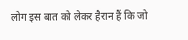लोग इस बात को लेकर हैरान हैं कि जो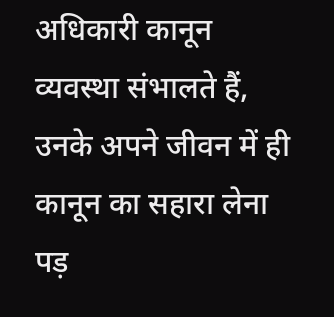अधिकारी कानून व्यवस्था संभालते हैं, उनके अपने जीवन में ही कानून का सहारा लेना पड़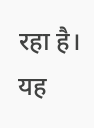रहा है। यह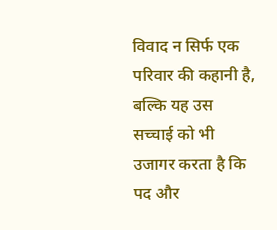विवाद न सिर्फ एक परिवार की कहानी है, बल्कि यह उस सच्चाई को भी उजागर करता है कि पद और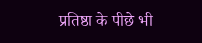प्रतिष्ठा के पीछे भी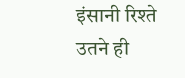इंसानी रिश्ते उतने ही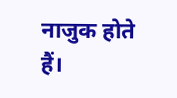नाजुक होते हैं।